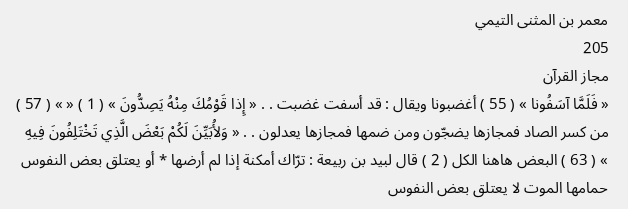معمر بن المثنى التيمي
205
مجاز القرآن
« فَلَمَّا آسَفُونا » ( 55 ) أغضبونا ويقال : قد أسفت غضبت . . « إِذا قَوْمُكَ مِنْهُ يَصِدُّونَ » ( 1 ) « » ( 57 ) من كسر الصاد فمجازها يضجّون ومن ضمها فمجازها يعدلون . . « وَلأُبَيِّنَ لَكُمْ بَعْضَ الَّذِي تَخْتَلِفُونَ فِيهِ » ( 63 ) البعض هاهنا الكل ( 2 ) قال لبيد بن ربيعة : ترّاك أمكنة إذا لم أرضها * أو يعتلق بعض النفوس حمامها الموت لا يعتلق بعض النفوس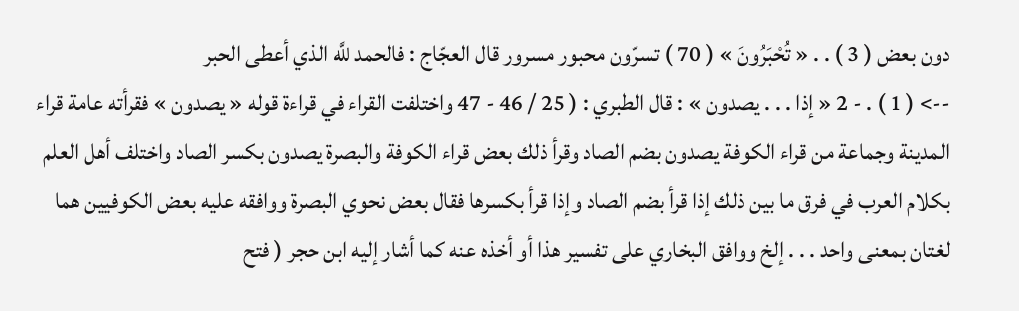دون بعض ( 3 ) . . « تُحْبَرُونَ » ( 70 ) تسرّون محبور مسرور قال العجّاج : فالحمد للَّه الذي أعطى الحبر
--> ( 1 ) . - 2 « إذا . . . يصدون » : قال الطبري : ( 25 / 46 - 47 واختلفت القراء في قراءة قوله « يصدون » فقرأته عامة قراء المدينة وجماعة من قراء الكوفة يصدون بضم الصاد وقرأ ذلك بعض قراء الكوفة والبصرة يصدون بكسر الصاد واختلف أهل العلم بكلام العرب في فرق ما بين ذلك إذا قرأ بضم الصاد وإذا قرأ بكسرها فقال بعض نحوي البصرة ووافقه عليه بعض الكوفيين هما لغتان بمعنى واحد . . . إلخ ووافق البخاري على تفسير هذا أو أخذه عنه كما أشار إليه ابن حجر ( فتح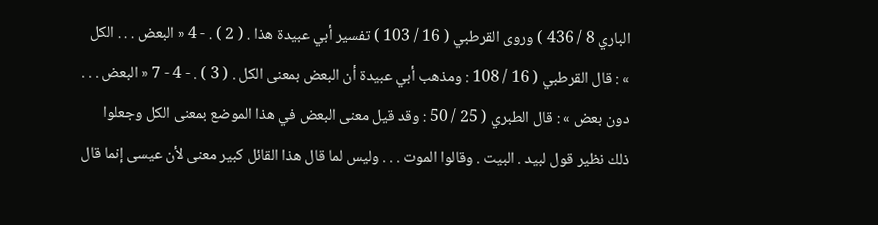الباري 8 / 436 ) وروى القرطبي ( 16 / 103 ) تفسير أبي عبيدة هذا . ( 2 ) . - 4 « البعض . . . الكل » : قال القرطبي ( 16 / 108 : ومذهب أبي عبيدة أن البعض بمعنى الكل . ( 3 ) . - 4 - 7 « البعض . . . دون بعض » : قال الطبري ( 25 / 50 : وقد قيل معنى البعض في هذا الموضع بمعنى الكل وجعلوا ذلك نظير قول لبيد . البيت . وقالوا الموت . . . وليس لما قال هذا القائل كبير معنى لأن عيسى إنما قال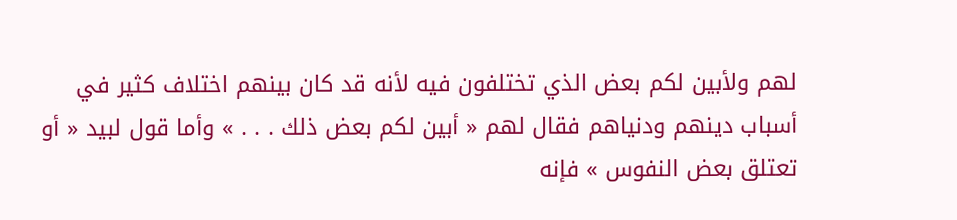لهم ولأبين لكم بعض الذي تختلفون فيه لأنه قد كان بينهم اختلاف كثير في أسباب دينهم ودنياهم فقال لهم « أبين لكم بعض ذلك . . . » وأما قول لبيد « أو تعتلق بعض النفوس » فإنه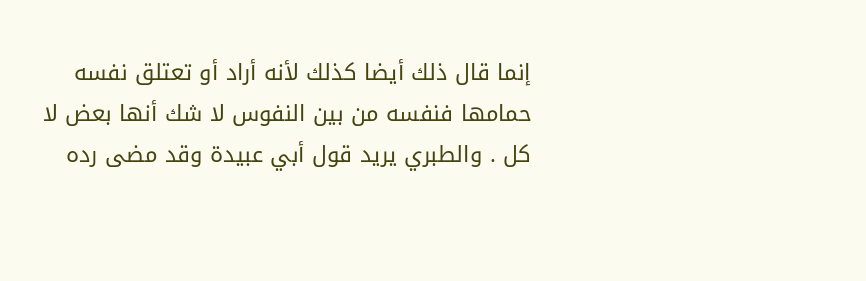إنما قال ذلك أيضا كذلك لأنه أراد أو تعتلق نفسه حمامها فنفسه من بين النفوس لا شك أنها بعض لا كل . والطبري يريد قول أبي عبيدة وقد مضى رده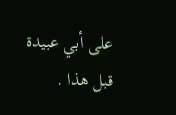على أبي عبيدة قبل هذا .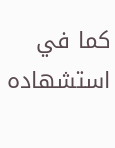كما في استشهاده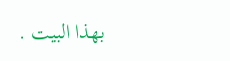بهذا البيت .